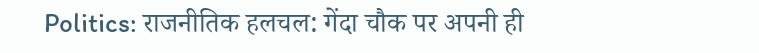Politics: राजनीतिक हलचल: गेंदा चौक पर अपनी ही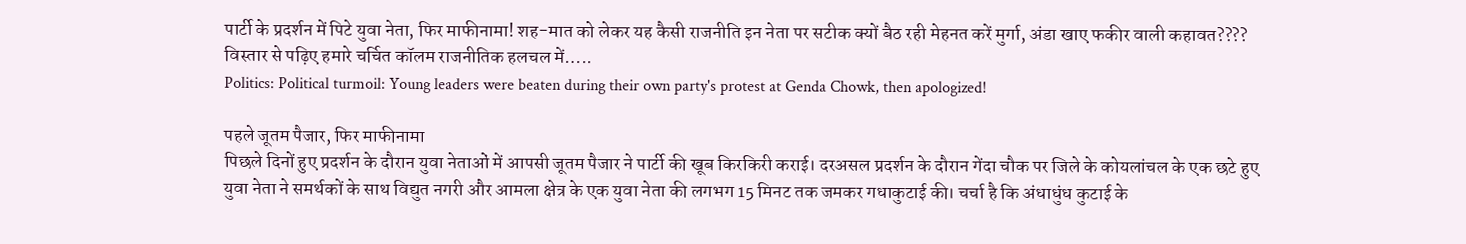पार्टी के प्रदर्शन में पिटे युवा नेता, फिर माफीनामा! शह-मात को लेकर यह कैसी राजनीति इन नेता पर सटीक क्यों बैठ रही मेहनत करें मुर्गा, अंडा खाए फकीर वाली कहावत???? विस्तार से पढ़िए हमारे चर्चित कॉलम राजनीतिक हलचल में…..
Politics: Political turmoil: Young leaders were beaten during their own party's protest at Genda Chowk, then apologized!

पहले जूतम पैजार, फिर माफीनामा
पिछले दिनों हुए प्रदर्शन के दौरान युवा नेताओं में आपसी जूतम पैजार ने पार्टी की खूब किरकिरी कराई। दरअसल प्रदर्शन के दौरान गेंदा चौक पर जिले के कोयलांचल के एक छटे हुए युवा नेता ने समर्थकों के साथ विद्युत नगरी और आमला क्षेत्र के एक युवा नेता की लगभग 15 मिनट तक जमकर गधाकुटाई की। चर्चा है कि अंधाधुंध कुटाई के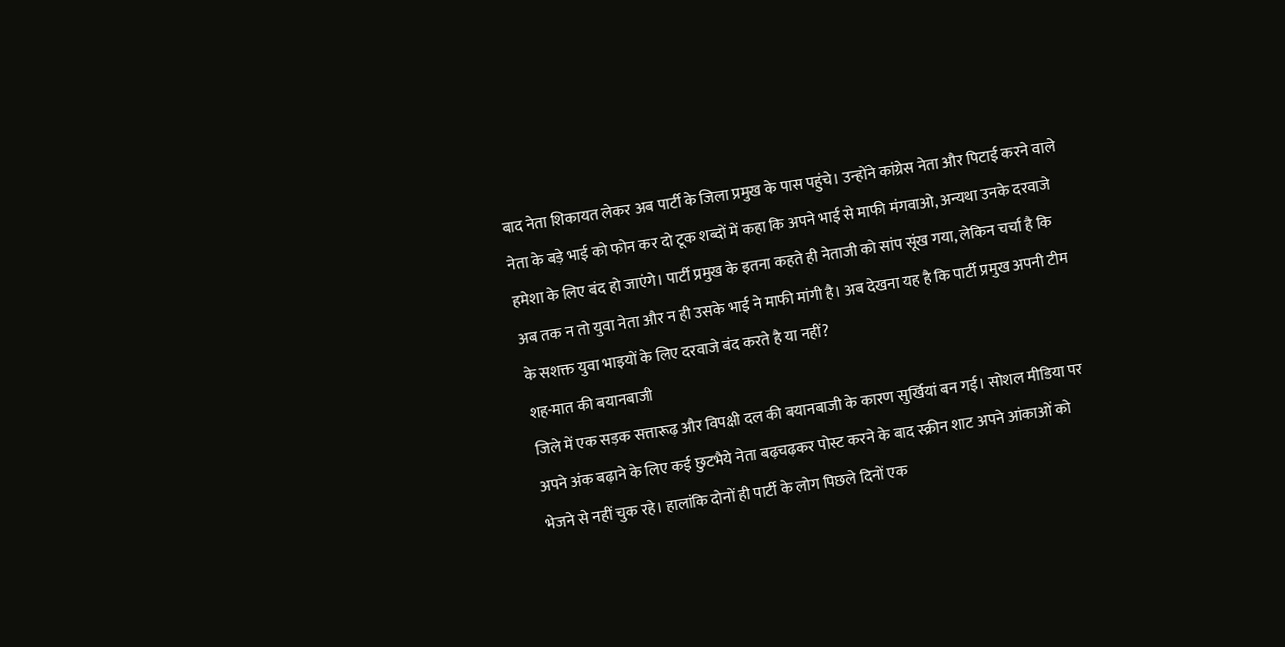बाद नेता शिकायत लेकर अब पार्टी के जिला प्रमुख के पास पहुंचे। उन्होंने कांग्रेस नेता और पिटाई करने वाले नेता के बड़े भाई को फोन कर दो टूक शब्दों में कहा कि अपने भाई से माफी मंगवाओ, अन्यथा उनके दरवाजे हमेशा के लिए बंद हो जाएंगे। पार्टी प्रमुख के इतना कहते ही नेताजी को सांप सूंख गया, लेकिन चर्चा है कि अब तक न तो युवा नेता और न ही उसके भाई ने माफी मांगी है। अब देखना यह है कि पार्टी प्रमुख अपनी टीम के सशक्त युवा भाइयों के लिए दरवाजे बंद करते है या नहीं?
शह-मात की बयानबाजी
जिले में एक सड़क सत्तारूढ़ और विपक्षी दल की बयानबाजी के कारण सुर्खियां बन गई। सोशल मीडिया पर अपने अंक बढ़ाने के लिए कई छुटभैये नेता बढ़चढ़कर पोस्ट करने के बाद स्क्रीन शाट अपने आंकाओं को भेजने से नहीं चुक रहे। हालांकि दोनों ही पार्टी के लोग पिछले दिनों एक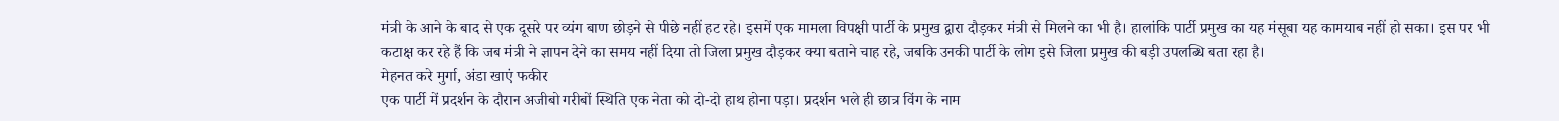मंत्री के आने के बाद से एक दूसरे पर व्यंग बाण छोड़ने से पीछे नहीं हट रहे। इसमें एक मामला विपक्षी पार्टी के प्रमुख द्वारा दौड़कर मंत्री से मिलने का भी है। हालांकि पार्टी प्रमुख का यह मंसूबा यह कामयाब नहीं हो सका। इस पर भी कटाक्ष कर रहे हैं कि जब मंत्री ने ज्ञापन देने का समय नहीं दिया तो जिला प्रमुख दौड़कर क्या बताने चाह रहे, जबकि उनकी पार्टी के लोग इसे जिला प्रमुख की बड़ी उपलब्धि बता रहा है।
मेहनत करे मुर्गा, अंडा खाएं फकीर
एक पार्टी में प्रदर्शन के दौरान अजीबो गरीबों स्थिति एक नेता को दो-दो हाथ होना पड़ा। प्रदर्शन भले ही छात्र विंग के नाम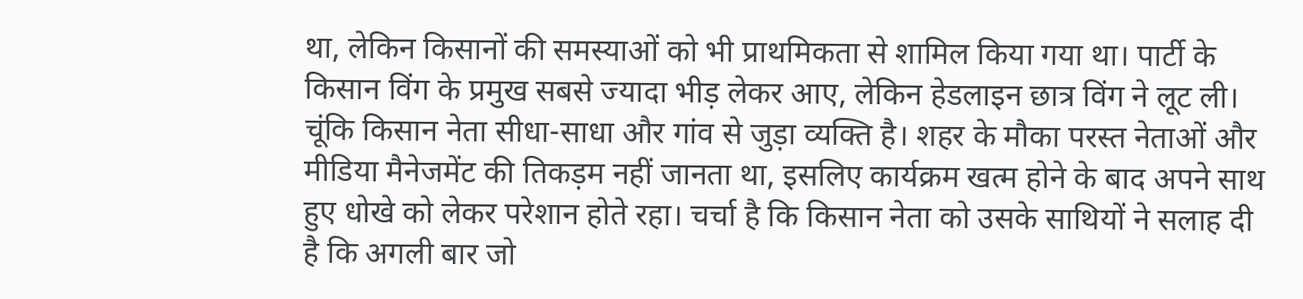था, लेकिन किसानों की समस्याओं को भी प्राथमिकता से शामिल किया गया था। पार्टी के किसान विंग के प्रमुख सबसे ज्यादा भीड़ लेकर आए, लेकिन हेडलाइन छात्र विंग ने लूट ली। चूंकि किसान नेता सीधा-साधा और गांव से जुड़ा व्यक्ति है। शहर के मौका परस्त नेताओं और मीडिया मैनेजमेंट की तिकड़म नहीं जानता था, इसलिए कार्यक्रम खत्म होने के बाद अपने साथ हुए धोखे को लेकर परेशान होते रहा। चर्चा है कि किसान नेता को उसके साथियों ने सलाह दी है कि अगली बार जो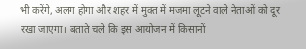भी करेंगे, अलग होगा और शहर में मुक्त में मजमा लूटने वाले नेताओं को दूर रखा जाएगा। बताते चले कि इस आयोजन में किसानों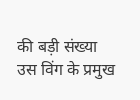की बड़ी संख्या उस विंग के प्रमुख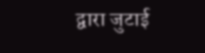द्वारा जुटाई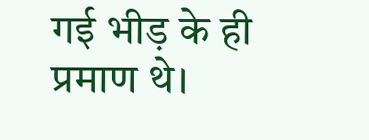गई भीड़ के ही प्रमाण थे।